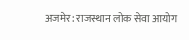अजमेर: राजस्थान लोक सेवा आयोग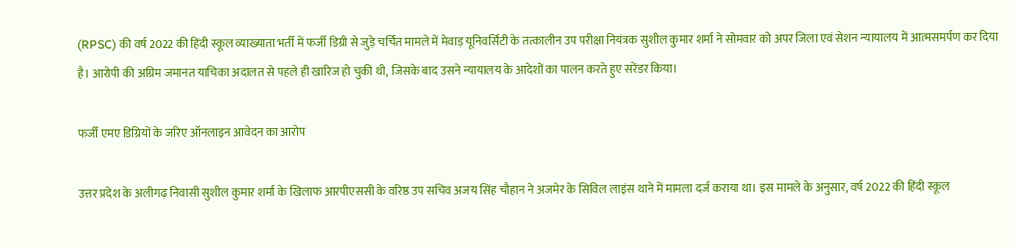(RPSC) की वर्ष 2022 की हिंदी स्कूल व्याख्याता भर्ती में फर्जी डिग्री से जुड़े चर्चित मामले में मेवाड़ यूनिवर्सिटी के तत्कालीन उप परीक्षा नियंत्रक सुशील कुमार शर्मा ने सोमवार को अपर जिला एवं सेशन न्यायालय में आत्मसमर्पण कर दिया है। आरोपी की अग्रिम जमानत याचिका अदालत से पहले ही खारिज हो चुकी थी, जिसके बाद उसने न्यायालय के आदेशों का पालन करते हुए सरेंडर किया।

फर्जी एमए डिग्रियों के जरिए ऑनलाइन आवेदन का आरोप

उत्तर प्रदेश के अलीगढ़ निवासी सुशील कुमार शर्मा के खिलाफ आरपीएससी के वरिष्ठ उप सचिव अजय सिंह चौहान ने अजमेर के सिविल लाइंस थाने में मामला दर्ज कराया था। इस मामले के अनुसार, वर्ष 2022 की हिंदी स्कूल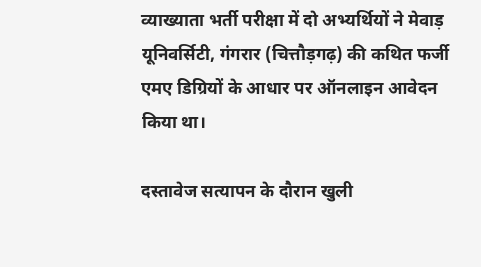व्याख्याता भर्ती परीक्षा में दो अभ्यर्थियों ने मेवाड़ यूनिवर्सिटी, गंगरार (चित्तौड़गढ़) की कथित फर्जी एमए डिग्रियों के आधार पर ऑनलाइन आवेदन किया था।

दस्तावेज सत्यापन के दौरान खुली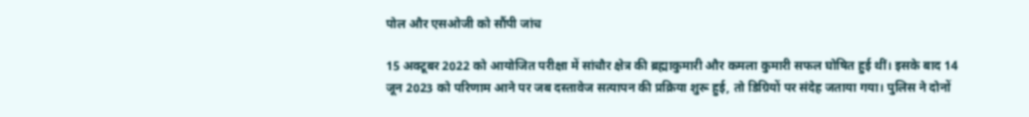पोल और एसओजी को सौंपी जांच

15 अक्टूबर 2022 को आयोजित परीक्षा में सांचौर क्षेत्र की ब्रह्माकुमारी और कमला कुमारी सफल घोषित हुई थीं। इसके बाद 14 जून 2023 को परिणाम आने पर जब दस्तावेज सत्यापन की प्रक्रिया शुरू हुई, तो डिग्रियों पर संदेह जताया गया। पुलिस ने दोनों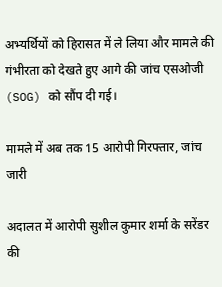अभ्यर्थियों को हिरासत में ले लिया और मामले की गंभीरता को देखते हुए आगे की जांच एसओजी (SOG) को सौंप दी गई।

मामले में अब तक 15 आरोपी गिरफ्तार, जांच जारी

अदालत में आरोपी सुशील कुमार शर्मा के सरेंडर की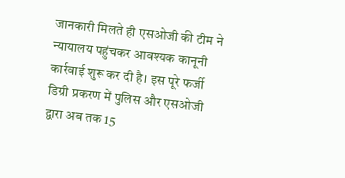जानकारी मिलते ही एसओजी की टीम ने न्यायालय पहुंचकर आवश्यक कानूनी कार्रवाई शुरू कर दी है। इस पूरे फर्जी डिग्री प्रकरण में पुलिस और एसओजी द्वारा अब तक 15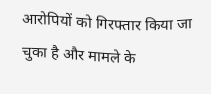आरोपियों को गिरफ्तार किया जा चुका है और मामले के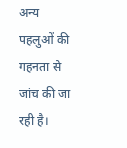अन्य पहलुओं की गहनता से जांच की जा रही है।